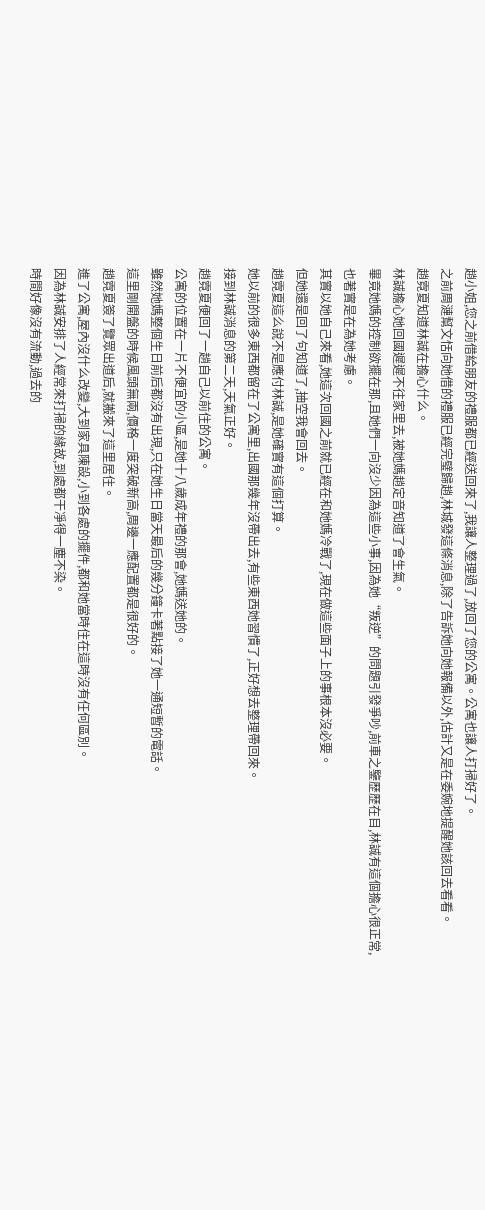趙小姐,您之前借給朋友的禮服都已經送回來了,我讓人整理過了,放回了您的公寓。公寓也讓人打掃好了。
之前周漣幫文恬向她借的禮服已經完璧歸趙,林城發這條消息,除了告訴她向她報備以外,估計又是在委婉地提醒她該回去看看。
趙霓夏知道林誠在擔心什么。
林誠擔心她回國遲遲不往家里去,被她媽趙定音知道了會生氣。
畢竟她媽的控制欲擺在那,且她們一向沒少因為這些小事,因為她“叛逆”的問題引發爭吵,前車之鑒歷歷在目,林誠有這個擔心很正常,也著實是在為她考慮。
其實以她自己來看,她這次回國之前就已經在和她媽冷戰了,現在做這些面子上的事根本沒必要。
但她還是回了句知道了,抽空我會回去。
趙霓夏這么說不是應付林誠,是她確實有這個打算。
她以前的很多東西都留在了公寓里,出國那幾年沒帶出去,有些東西她習慣了,正好想去整理帶回來。
接到林誠消息的第二天,天氣正好。
趙霓夏便回了一趟自己以前住的公寓。
公寓的位置在一片不便宜的小區,是她十八歲成年禮的那會,她媽送她的。
雖然她媽整個生日前后都沒有出現,只在她生日當天最后的幾分鐘卡著點接了她一通短暫的電話。
這里剛開盤的時候風頭無兩,價格一度突破新高,周邊一應配置都是很好的。
趙霓夏簽了覽眾出道后,就搬來了這里居住。
進了公寓,屋內沒什么改變,大到家具陳設,小到各處的擺件,都和她當時住在這時沒有任何區別。
因為林誠安排了人經常來打掃的緣故,到處都干凈得一塵不染。
時間好像沒有流動,過去的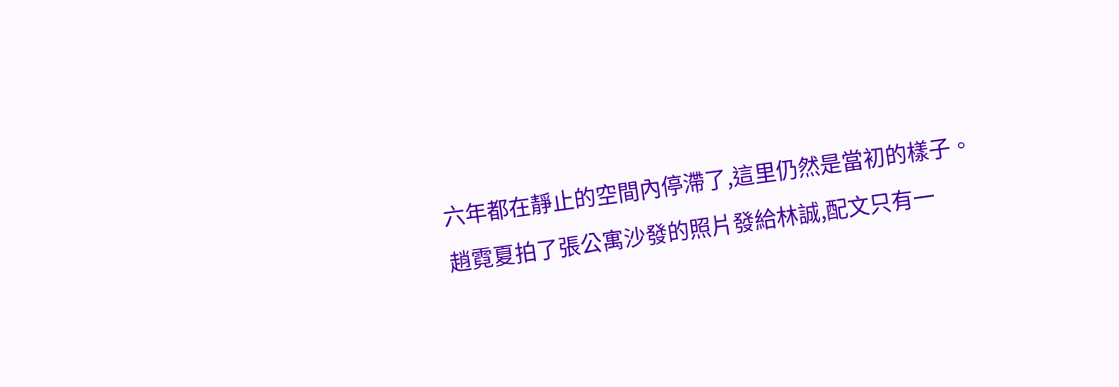六年都在靜止的空間內停滯了,這里仍然是當初的樣子。
趙霓夏拍了張公寓沙發的照片發給林誠,配文只有一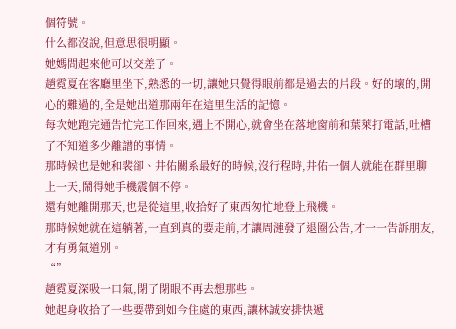個符號。
什么都沒說,但意思很明顯。
她媽問起來他可以交差了。
趙霓夏在客廳里坐下,熟悉的一切,讓她只覺得眼前都是過去的片段。好的壞的,開心的難過的,全是她出道那兩年在這里生活的記憶。
每次她跑完通告忙完工作回來,遇上不開心,就會坐在落地窗前和葉萊打電話,吐槽了不知道多少離譜的事情。
那時候也是她和裴卻、井佑關系最好的時候,沒行程時,井佑一個人就能在群里聊上一天,鬧得她手機震個不停。
還有她離開那天,也是從這里,收拾好了東西匆忙地登上飛機。
那時候她就在這躺著,一直到真的要走前,才讓周漣發了退圈公告,才一一告訴朋友,才有勇氣道別。
“”
趙霓夏深吸一口氣,閉了閉眼不再去想那些。
她起身收拾了一些要帶到如今住處的東西,讓林誠安排快遞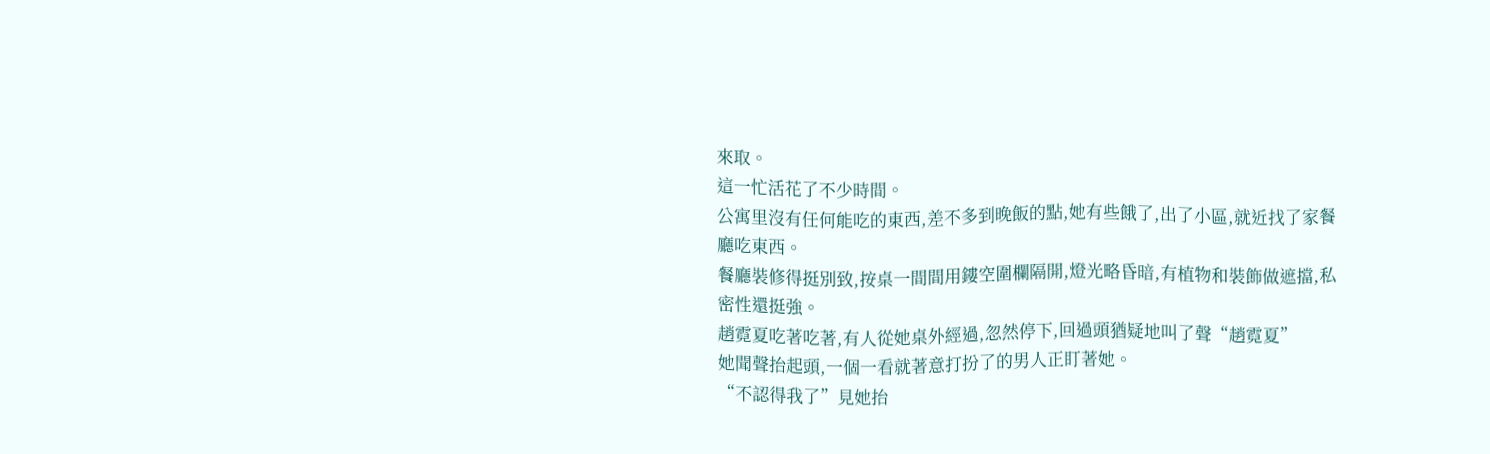來取。
這一忙活花了不少時間。
公寓里沒有任何能吃的東西,差不多到晚飯的點,她有些餓了,出了小區,就近找了家餐廳吃東西。
餐廳裝修得挺別致,按桌一間間用鏤空圍欄隔開,燈光略昏暗,有植物和裝飾做遮擋,私密性還挺強。
趙霓夏吃著吃著,有人從她桌外經過,忽然停下,回過頭猶疑地叫了聲“趙霓夏”
她聞聲抬起頭,一個一看就著意打扮了的男人正盯著她。
“不認得我了”見她抬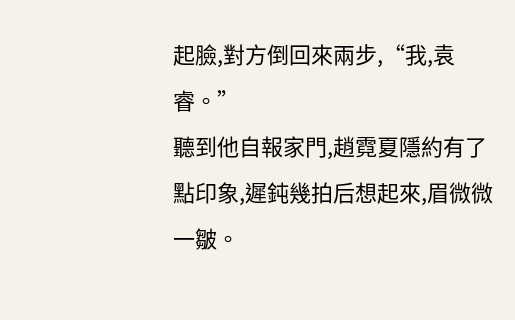起臉,對方倒回來兩步,“我,袁睿。”
聽到他自報家門,趙霓夏隱約有了點印象,遲鈍幾拍后想起來,眉微微一皺。